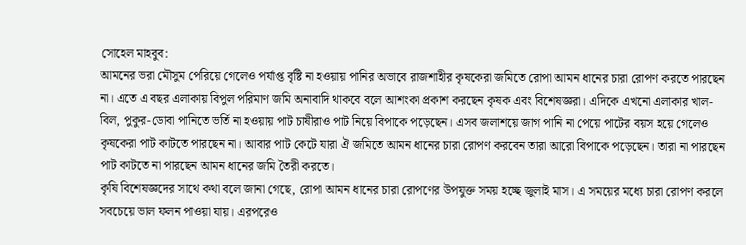সোহেল মাহবুব:
আমনের ভরা মৌসুম পেরিয়ে গেলেও পর্যাপ্ত বৃষ্টি না হওয়ায় পানির অভাবে রাজশাহীর কৃষকেরা জমিতে রোপা আমন ধানের চারা রোপণ করতে পারছেন না। এতে এ বছর এলাকায় বিপুল পরিমাণ জমি অনাবাদি থাকবে বলে আশংকা প্রকাশ করছেন কৃষক এবং বিশেষজ্ঞরা। এদিকে এখনো এলাকার খাল-বিল, পুকুর-ডোবা পানিতে ভর্তি না হওয়ায় পাট চাষীরাও পাট নিয়ে বিপাকে পড়েছেন। এসব জলাশয়ে জাগ পানি না পেয়ে পাটের বয়স হয়ে গেলেও কৃষকেরা পাট কাটতে পারছেন না। আবার পাট কেটে যারা ঐ জমিতে আমন ধানের চারা রোপণ করবেন তারা আরো বিপাকে পড়েছেন। তারা না পারছেন পাট কাটতে না পারছেন আমন ধানের জমি তৈরী করতে।
কৃষি বিশেষজ্ঞদের সাথে কথা বলে জানা গেছে, রোপা আমন ধানের চারা রোপণের উপযুক্ত সময় হচ্ছে জুলাই মাস। এ সময়ের মধ্যে চারা রোপণ করলে সবচেয়ে ভাল ফলন পাওয়া যায়। এরপরেও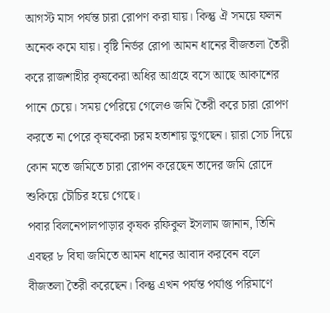আগস্ট মাস পর্যন্ত চারা রোপণ করা যায়। কিন্তু ঐ সময়ে ফলন অনেক কমে যায়। বৃষ্টি নির্ভর রোপা আমন ধানের বীজতলা তৈরী করে রাজশাহীর কৃষকেরা অধির আগ্রহে বসে আছে আকাশের পানে চেয়ে। সময় পেরিয়ে গেলেও জমি তৈরী করে চারা রোপণ করতে না পেরে কৃষকেরা চরম হতাশায় ভুগছেন। য়ারা সেচ দিয়ে কোন মতে জমিতে চারা রোপন করেছেন তাদের জমি রোদে শুকিয়ে চৌচির হয়ে গেছে।
পবার বিলনেপালপাড়ার কৃষক রফিকুল ইসলাম জানান, তিনি এবছর ৮ বিঘা জমিতে আমন ধানের আবাদ করবেন বলে বীজতলা তৈরী করেছেন। কিন্তু এখন পর্যন্ত পর্যাপ্ত পরিমাণে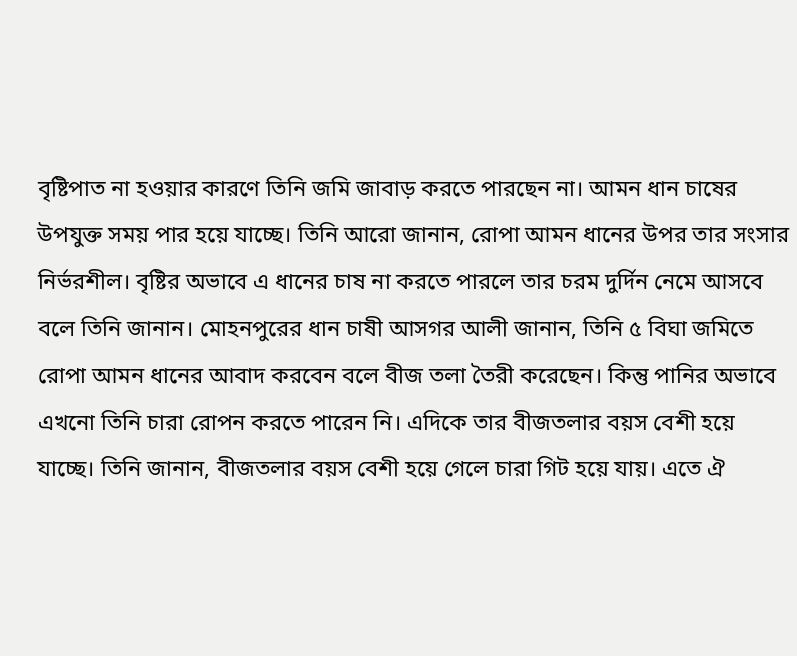বৃষ্টিপাত না হওয়ার কারণে তিনি জমি জাবাড় করতে পারছেন না। আমন ধান চাষের উপযুক্ত সময় পার হয়ে যাচ্ছে। তিনি আরো জানান, রোপা আমন ধানের উপর তার সংসার নির্ভরশীল। বৃষ্টির অভাবে এ ধানের চাষ না করতে পারলে তার চরম দুর্দিন নেমে আসবে বলে তিনি জানান। মোহনপুরের ধান চাষী আসগর আলী জানান, তিনি ৫ বিঘা জমিতে রোপা আমন ধানের আবাদ করবেন বলে বীজ তলা তৈরী করেছেন। কিন্তু পানির অভাবে এখনো তিনি চারা রোপন করতে পারেন নি। এদিকে তার বীজতলার বয়স বেশী হয়ে যাচ্ছে। তিনি জানান, বীজতলার বয়স বেশী হয়ে গেলে চারা গিট হয়ে যায়। এতে ঐ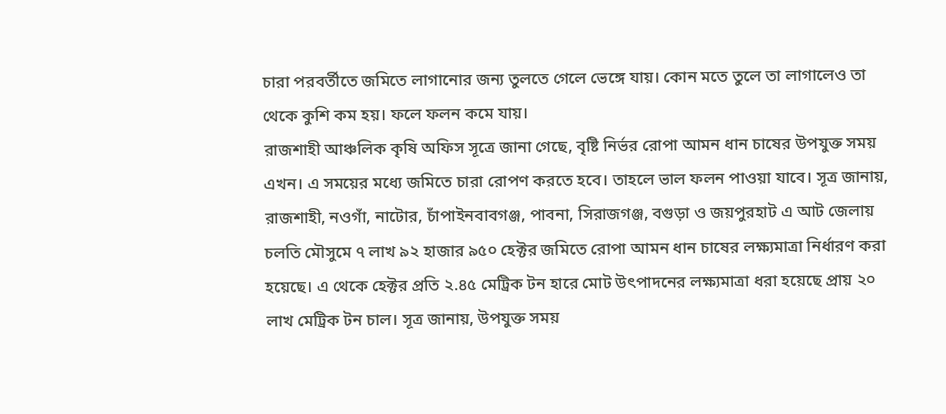চারা পরবর্তীতে জমিতে লাগানোর জন্য তুলতে গেলে ভেঙ্গে যায়। কোন মতে তুলে তা লাগালেও তা থেকে কুশি কম হয়। ফলে ফলন কমে যায়।
রাজশাহী আঞ্চলিক কৃষি অফিস সূত্রে জানা গেছে, বৃষ্টি নির্ভর রোপা আমন ধান চাষের উপযুক্ত সময় এখন। এ সময়ের মধ্যে জমিতে চারা রোপণ করতে হবে। তাহলে ভাল ফলন পাওয়া যাবে। সূত্র জানায়, রাজশাহী, নওগাঁ, নাটোর, চাঁপাইনবাবগঞ্জ, পাবনা, সিরাজগঞ্জ, বগুড়া ও জয়পুরহাট এ আট জেলায় চলতি মৌসুমে ৭ লাখ ৯২ হাজার ৯৫০ হেক্টর জমিতে রোপা আমন ধান চাষের লক্ষ্যমাত্রা নির্ধারণ করা হয়েছে। এ থেকে হেক্টর প্রতি ২.৪৫ মেট্রিক টন হারে মোট উৎপাদনের লক্ষ্যমাত্রা ধরা হয়েছে প্রায় ২০ লাখ মেট্রিক টন চাল। সূত্র জানায়, উপযুক্ত সময়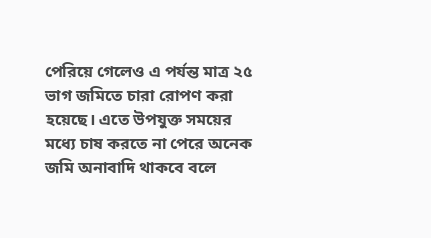পেরিয়ে গেলেও এ পর্যন্ত মাত্র ২৫ ভাগ জমিতে চারা রোপণ করা হয়েছে। এতে উপযুক্ত সময়ের মধ্যে চাষ করতে না পেরে অনেক জমি অনাবাদি থাকবে বলে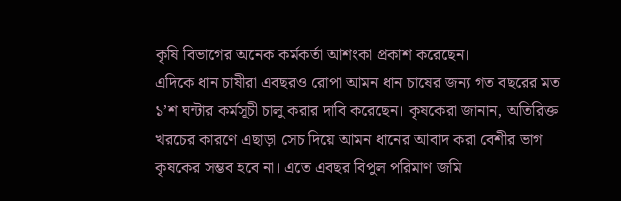কৃষি বিভাগের অনেক কর্মকর্তা আশংকা প্রকাশ করেছেন।
এদিকে ধান চাষীরা এবছরও রোপা আমন ধান চাষের জন্য গত বছরের মত ১’শ ঘন্টার কর্মসূচী চালু করার দাবি করেছেন। কৃষকেরা জানান, অতিরিক্ত খরচের কারণে এছাড়া সেচ দিয়ে আমন ধানের আবাদ করা বেশীর ভাগ কৃষকের সম্ভব হবে না। এতে এবছর বিপুল পরিমাণ জমি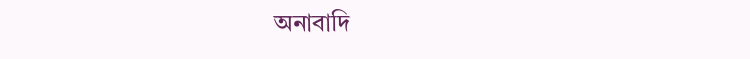অনাবাদি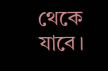থেকে যাবে।